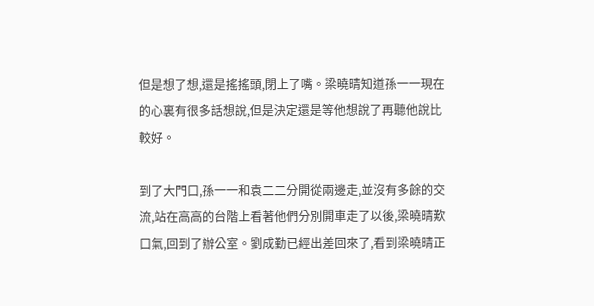但是想了想,還是搖搖頭,閉上了嘴。梁曉晴知道孫一一現在的心裏有很多話想說,但是決定還是等他想說了再聽他說比較好。

到了大門口,孫一一和袁二二分開從兩邊走,並沒有多餘的交流,站在高高的台階上看著他們分別開車走了以後,梁曉晴歎口氣,回到了辦公室。劉成勤已經出差回來了,看到梁曉晴正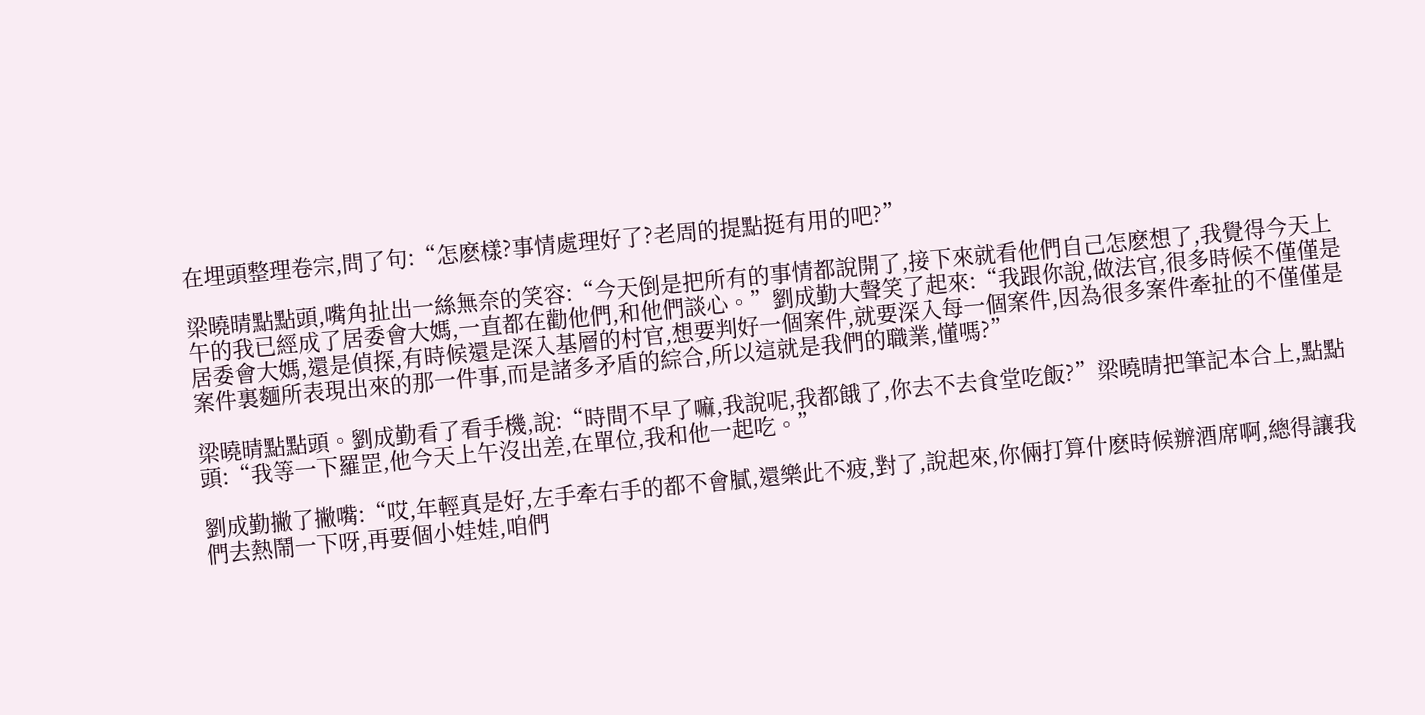在埋頭整理卷宗,問了句:“怎麽樣?事情處理好了?老周的提點挺有用的吧?”

梁曉晴點點頭,嘴角扯出一絲無奈的笑容:“今天倒是把所有的事情都說開了,接下來就看他們自己怎麽想了,我覺得今天上午的我已經成了居委會大媽,一直都在勸他們,和他們談心。”劉成勤大聲笑了起來:“我跟你說,做法官,很多時候不僅僅是居委會大媽,還是偵探,有時候還是深入基層的村官,想要判好一個案件,就要深入每一個案件,因為很多案件牽扯的不僅僅是案件裏麵所表現出來的那一件事,而是諸多矛盾的綜合,所以這就是我們的職業,懂嗎?”

梁曉晴點點頭。劉成勤看了看手機,說:“時間不早了嘛,我說呢,我都餓了,你去不去食堂吃飯?”梁曉晴把筆記本合上,點點頭:“我等一下羅罡,他今天上午沒出差,在單位,我和他一起吃。”

劉成勤撇了撇嘴:“哎,年輕真是好,左手牽右手的都不會膩,還樂此不疲,對了,說起來,你倆打算什麽時候辦酒席啊,總得讓我們去熱鬧一下呀,再要個小娃娃,咱們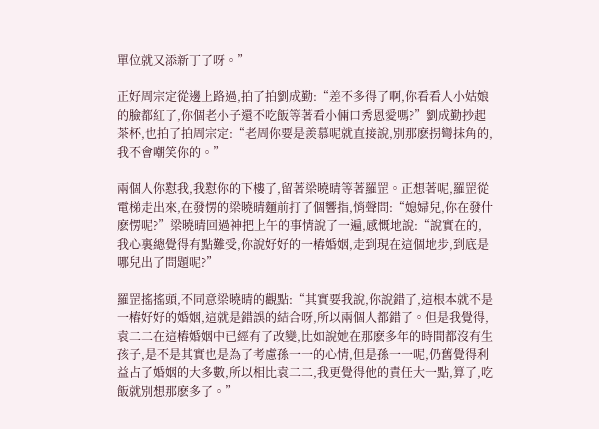單位就又添新丁了呀。”

正好周宗定從邊上路過,拍了拍劉成勤:“差不多得了啊,你看看人小姑娘的臉都紅了,你個老小子還不吃飯等著看小倆口秀恩愛嗎?”劉成勤抄起茶杯,也拍了拍周宗定:“老周你要是羨慕呢就直接說,別那麽拐彎抹角的,我不會嘲笑你的。”

兩個人你懟我,我懟你的下樓了,留著梁曉晴等著羅罡。正想著呢,羅罡從電梯走出來,在發愣的梁曉晴麵前打了個響指,悄聲問:“媳婦兒,你在發什麽愣呢?”梁曉晴回過神把上午的事情說了一遍,感慨地說:“說實在的,我心裏總覺得有點難受,你說好好的一樁婚姻,走到現在這個地步,到底是哪兒出了問題呢?”

羅罡搖搖頭,不同意梁曉晴的觀點:“其實要我說,你說錯了,這根本就不是一樁好好的婚姻,這就是錯誤的結合呀,所以兩個人都錯了。但是我覺得,袁二二在這樁婚姻中已經有了改變,比如說她在那麽多年的時間都沒有生孩子,是不是其實也是為了考慮孫一一的心情,但是孫一一呢,仍舊覺得利益占了婚姻的大多數,所以相比袁二二,我更覺得他的責任大一點,算了,吃飯就別想那麽多了。”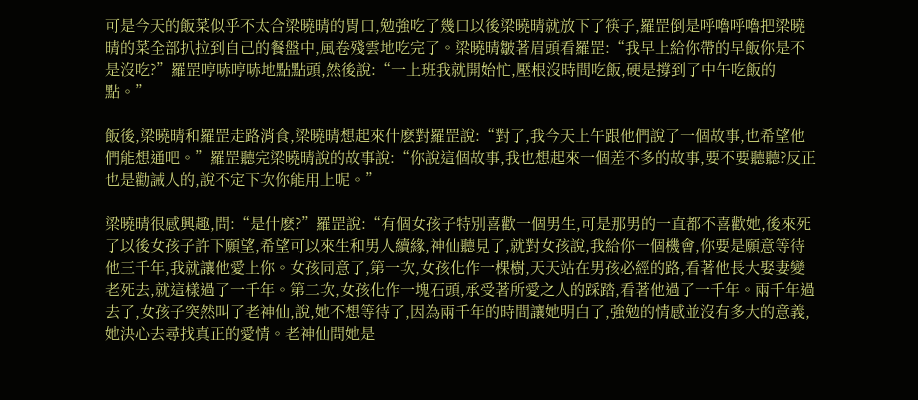可是今天的飯菜似乎不太合梁曉晴的胃口,勉強吃了幾口以後梁曉晴就放下了筷子,羅罡倒是呼嚕呼嚕把梁曉晴的菜全部扒拉到自己的餐盤中,風卷殘雲地吃完了。梁曉晴皺著眉頭看羅罡:“我早上給你帶的早飯你是不是沒吃?”羅罡哼哧哼哧地點點頭,然後說:“一上班我就開始忙,壓根沒時間吃飯,硬是撐到了中午吃飯的點。”

飯後,梁曉晴和羅罡走路消食,梁曉晴想起來什麽對羅罡說:“對了,我今天上午跟他們說了一個故事,也希望他們能想通吧。”羅罡聽完梁曉晴說的故事說:“你說這個故事,我也想起來一個差不多的故事,要不要聽聽?反正也是勸誡人的,說不定下次你能用上呢。”

梁曉晴很感興趣,問:“是什麽?”羅罡說:“有個女孩子特別喜歡一個男生,可是那男的一直都不喜歡她,後來死了以後女孩子許下願望,希望可以來生和男人續緣,神仙聽見了,就對女孩說,我給你一個機會,你要是願意等待他三千年,我就讓他愛上你。女孩同意了,第一次,女孩化作一棵樹,天天站在男孩必經的路,看著他長大娶妻變老死去,就這樣過了一千年。第二次,女孩化作一塊石頭,承受著所愛之人的踩踏,看著他過了一千年。兩千年過去了,女孩子突然叫了老神仙,說,她不想等待了,因為兩千年的時間讓她明白了,強勉的情感並沒有多大的意義,她決心去尋找真正的愛情。老神仙問她是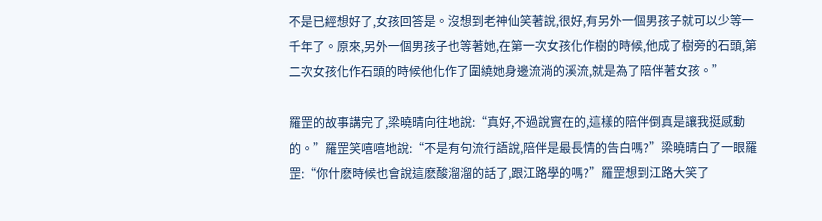不是已經想好了,女孩回答是。沒想到老神仙笑著說,很好,有另外一個男孩子就可以少等一千年了。原來,另外一個男孩子也等著她,在第一次女孩化作樹的時候,他成了樹旁的石頭,第二次女孩化作石頭的時候他化作了圍繞她身邊流淌的溪流,就是為了陪伴著女孩。”

羅罡的故事講完了,梁曉晴向往地說:“真好,不過說實在的,這樣的陪伴倒真是讓我挺感動的。”羅罡笑嘻嘻地說:“不是有句流行語說,陪伴是最長情的告白嗎?”梁曉晴白了一眼羅罡:“你什麽時候也會說這麽酸溜溜的話了,跟江路學的嗎?”羅罡想到江路大笑了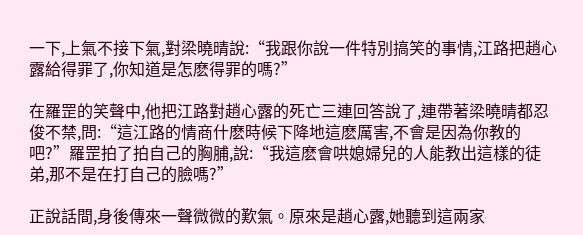一下,上氣不接下氣,對梁曉晴說:“我跟你說一件特別搞笑的事情,江路把趙心露給得罪了,你知道是怎麽得罪的嗎?”

在羅罡的笑聲中,他把江路對趙心露的死亡三連回答說了,連帶著梁曉晴都忍俊不禁,問:“這江路的情商什麽時候下降地這麽厲害,不會是因為你教的吧?”羅罡拍了拍自己的胸脯,說:“我這麽會哄媳婦兒的人能教出這樣的徒弟,那不是在打自己的臉嗎?”

正說話間,身後傳來一聲微微的歎氣。原來是趙心露,她聽到這兩家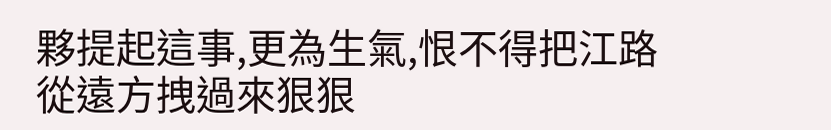夥提起這事,更為生氣,恨不得把江路從遠方拽過來狠狠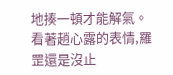地揍一頓才能解氣。看著趙心露的表情,羅罡還是沒止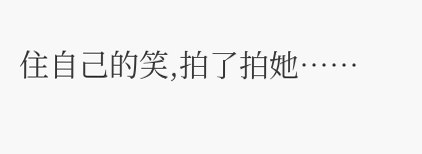住自己的笑,拍了拍她……